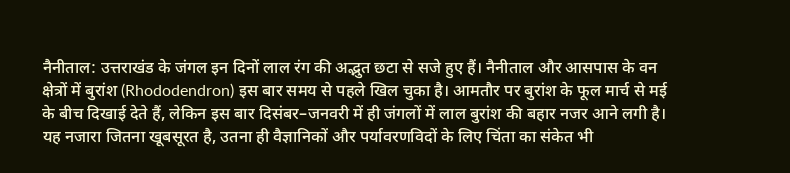नैनीताल: उत्तराखंड के जंगल इन दिनों लाल रंग की अद्भुत छटा से सजे हुए हैं। नैनीताल और आसपास के वन क्षेत्रों में बुरांश (Rhododendron) इस बार समय से पहले खिल चुका है। आमतौर पर बुरांश के फूल मार्च से मई के बीच दिखाई देते हैं, लेकिन इस बार दिसंबर–जनवरी में ही जंगलों में लाल बुरांश की बहार नजर आने लगी है। यह नजारा जितना खूबसूरत है, उतना ही वैज्ञानिकों और पर्यावरणविदों के लिए चिंता का संकेत भी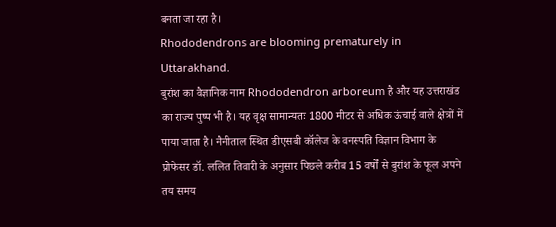बनता जा रहा है।
Rhododendrons are blooming prematurely in Uttarakhand.
बुरांश का वैज्ञानिक नाम Rhododendron arboreum है और यह उत्तराखंड का राज्य पुष्प भी है। यह वृक्ष सामान्यतः 1800 मीटर से अधिक ऊंचाई वाले क्षेत्रों में पाया जाता है। नैनीताल स्थित डीएसबी कॉलेज के वनस्पति विज्ञान विभाग के प्रोफेसर डॉ. ललित तिवारी के अनुसार पिछले करीब 15 वर्षों से बुरांश के फूल अपने तय समय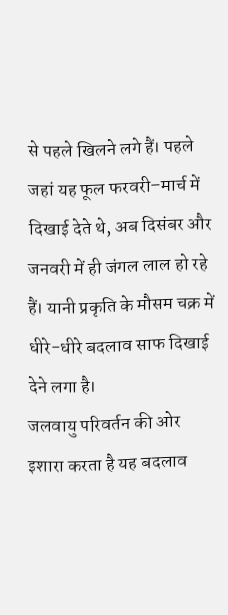से पहले खिलने लगे हैं। पहले जहां यह फूल फरवरी–मार्च में दिखाई देते थे, अब दिसंबर और जनवरी में ही जंगल लाल हो रहे हैं। यानी प्रकृति के मौसम चक्र में धीरे-धीरे बदलाव साफ दिखाई देने लगा है।
जलवायु परिवर्तन की ओर इशारा करता है यह बदलाव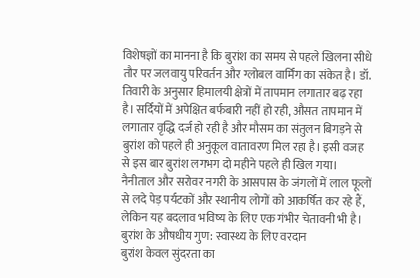विशेषज्ञों का मानना है कि बुरांश का समय से पहले खिलना सीधे तौर पर जलवायु परिवर्तन और ग्लोबल वार्मिंग का संकेत है। डॉ. तिवारी के अनुसार हिमालयी क्षेत्रों में तापमान लगातार बढ़ रहा है। सर्दियों में अपेक्षित बर्फबारी नहीं हो रही, औसत तापमान में लगातार वृद्धि दर्ज हो रही है और मौसम का संतुलन बिगड़ने से बुरांश को पहले ही अनुकूल वातावरण मिल रहा है। इसी वजह से इस बार बुरांश लगभग दो महीने पहले ही खिल गया। नैनीताल और सरोवर नगरी के आसपास के जंगलों में लाल फूलों से लदे पेड़ पर्यटकों और स्थानीय लोगों को आकर्षित कर रहे हैं, लेकिन यह बदलाव भविष्य के लिए एक गंभीर चेतावनी भी है।
बुरांश के औषधीय गुण: स्वास्थ्य के लिए वरदान
बुरांश केवल सुंदरता का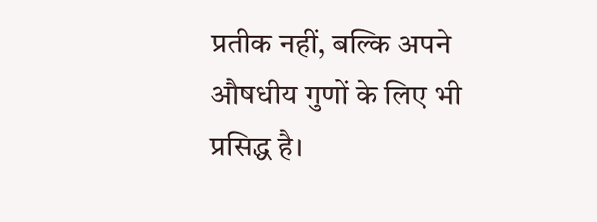प्रतीक नहीं, बल्कि अपने औषधीय गुणों के लिए भी प्रसिद्ध है।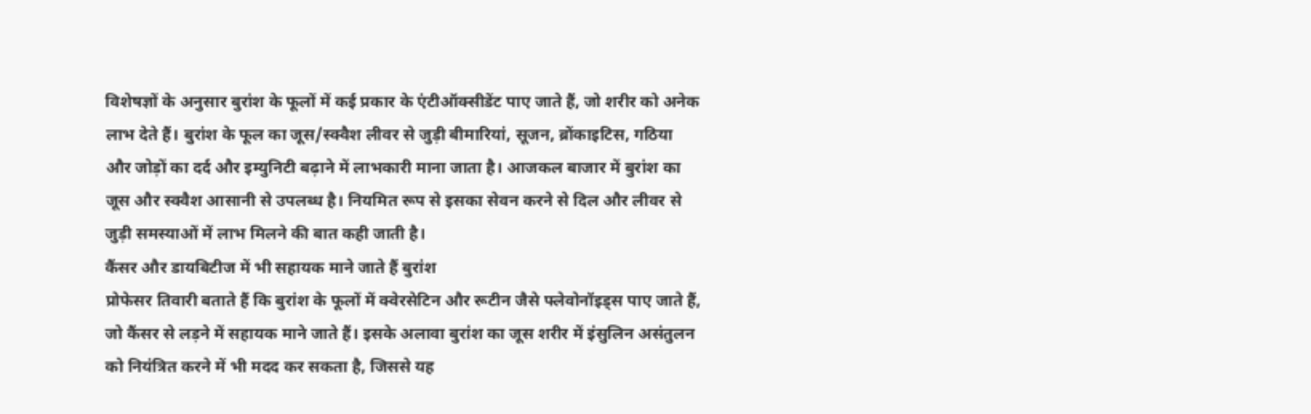विशेषज्ञों के अनुसार बुरांश के फूलों में कई प्रकार के एंटीऑक्सीडेंट पाए जाते हैं, जो शरीर को अनेक लाभ देते हैं। बुरांश के फूल का जूस/स्क्वैश लीवर से जुड़ी बीमारियां, सूजन, ब्रोंकाइटिस, गठिया और जोड़ों का दर्द और इम्युनिटी बढ़ाने में लाभकारी माना जाता है। आजकल बाजार में बुरांश का जूस और स्क्वैश आसानी से उपलब्ध है। नियमित रूप से इसका सेवन करने से दिल और लीवर से जुड़ी समस्याओं में लाभ मिलने की बात कही जाती है।
कैंसर और डायबिटीज में भी सहायक माने जाते हैं बुरांश
प्रोफेसर तिवारी बताते हैं कि बुरांश के फूलों में क्वेरसेटिन और रूटीन जैसे फ्लेवोनॉइड्स पाए जाते हैं, जो कैंसर से लड़ने में सहायक माने जाते हैं। इसके अलावा बुरांश का जूस शरीर में इंसुलिन असंतुलन को नियंत्रित करने में भी मदद कर सकता है, जिससे यह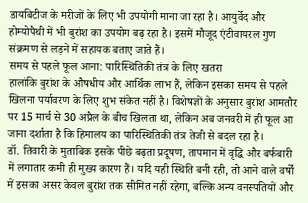डायबिटीज के मरीजों के लिए भी उपयोगी माना जा रहा है। आयुर्वेद और होम्योपैथी में भी बुरांश का उपयोग बढ़ रहा है। इसमें मौजूद एंटीवायरल गुण संक्रमण से लड़ने में सहायक बताए जाते हैं।
समय से पहले फूल आना: पारिस्थितिकी तंत्र के लिए खतरा
हालांकि बुरांश के औषधीय और आर्थिक लाभ हैं, लेकिन इसका समय से पहले खिलना पर्यावरण के लिए शुभ संकेत नहीं है। विशेषज्ञों के अनुसार बुरांश आमतौर पर 15 मार्च से 30 अप्रैल के बीच खिलता था, लेकिन अब जनवरी में ही फूल आ जाना दर्शाता है कि हिमालय का पारिस्थितिकी तंत्र तेजी से बदल रहा है।
डॉ. तिवारी के मुताबिक इसके पीछे बढ़ता प्रदूषण, तापमान में वृद्धि और बर्फबारी में लगातार कमी ही मुख्य कारण हैं। यदि यही स्थिति बनी रही, तो आने वाले वर्षों में इसका असर केवल बुरांश तक सीमित नहीं रहेगा, बल्कि अन्य वनस्पतियों और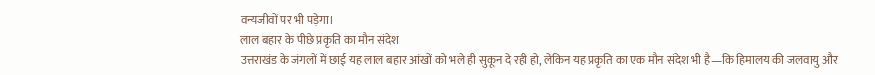वन्यजीवों पर भी पड़ेगा।
लाल बहार के पीछे प्रकृति का मौन संदेश
उत्तराखंड के जंगलों में छाई यह लाल बहार आंखों को भले ही सुकून दे रही हो, लेकिन यह प्रकृति का एक मौन संदेश भी है—कि हिमालय की जलवायु और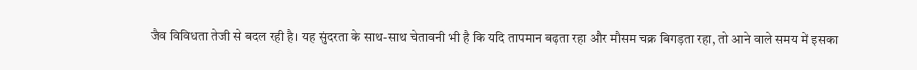जैव विविधता तेजी से बदल रही है। यह सुंदरता के साथ-साथ चेतावनी भी है कि यदि तापमान बढ़ता रहा और मौसम चक्र बिगड़ता रहा, तो आने वाले समय में इसका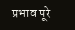प्रभाव पूरे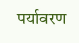पर्यावरण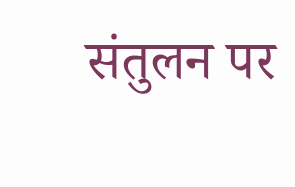संतुलन पर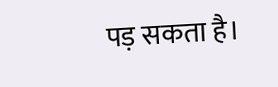पड़ सकता है।